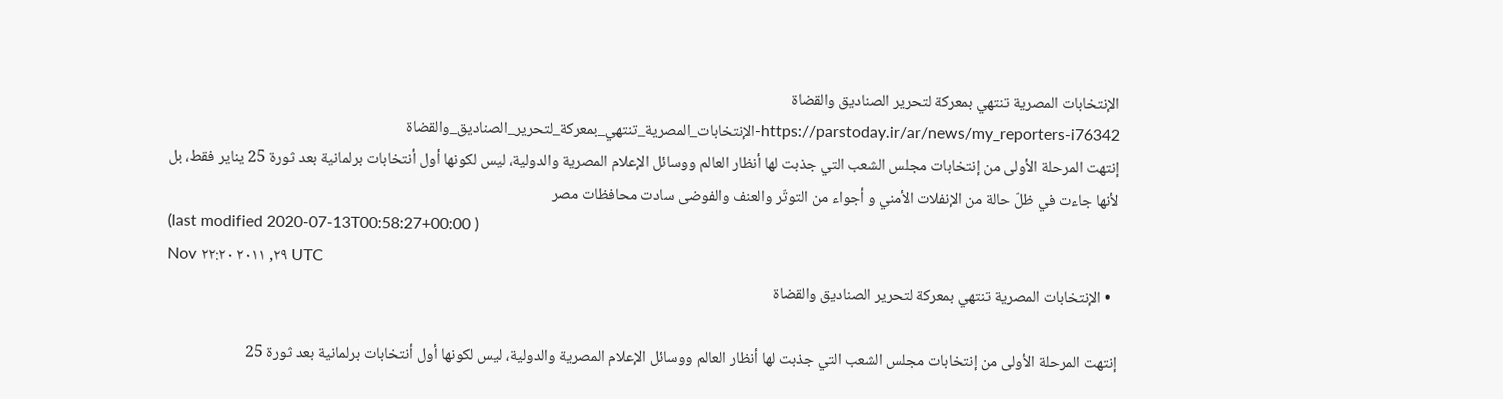الإنتخابات المصرية تنتهي بمعركة لتحرير الصناديق والقضاة
https://parstoday.ir/ar/news/my_reporters-i76342-الإنتخابات_المصرية_تنتهي_بمعركة_لتحرير_الصناديق_والقضاة
إنتهت المرحلة الأولى من إنتخابات مجلس الشعب التي جذبت لها أنظار العالم ووسائل الإعلام المصرية والدولية، ليس لكونها أول أنتخابات برلمانية بعد ثورة 25 يناير فقط، بل لأنها جاءت في ظلّ حالة من الإنفلات الأمني و أجواء من التوتّر والعنف والفوضى سادت محافظات مصر
(last modified 2020-07-13T00:58:27+00:00 )
Nov ٢٩, ٢٠١١ ٢٢:٢٠ UTC
  • الإنتخابات المصرية تنتهي بمعركة لتحرير الصناديق والقضاة

إنتهت المرحلة الأولى من إنتخابات مجلس الشعب التي جذبت لها أنظار العالم ووسائل الإعلام المصرية والدولية، ليس لكونها أول أنتخابات برلمانية بعد ثورة 25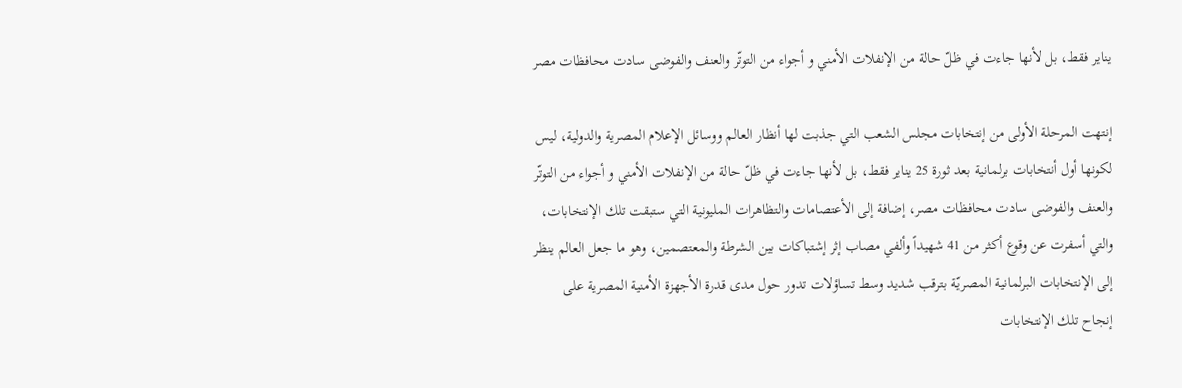يناير فقط، بل لأنها جاءت في ظلّ حالة من الإنفلات الأمني و أجواء من التوتّر والعنف والفوضى سادت محافظات مصر

إنتهت المرحلة الأولى من إنتخابات مجلس الشعب التي جذبت لها أنظار العالم ووسائل الإعلام المصرية والدولية، ليس لكونها أول أنتخابات برلمانية بعد ثورة 25 يناير فقط، بل لأنها جاءت في ظلّ حالة من الإنفلات الأمني و أجواء من التوتّر والعنف والفوضى سادت محافظات مصر، إضافة إلى الأعتصامات والتظاهرات المليونية التي ستبقت تلك الإنتخابات، والتي أسفرت عن وقوع أكثر من 41 شهيداً وألفي مصاب إثر إشتباكات بين الشرطة والمعتصمين، وهو ما جعل العالم ينظر إلى الإنتخابات البرلمانية المصريّة بترقب شديد وسط تساؤلات تدور حول مدى قدرة الأجهزة الأمنية المصرية على إنجاح تلك الإنتخابات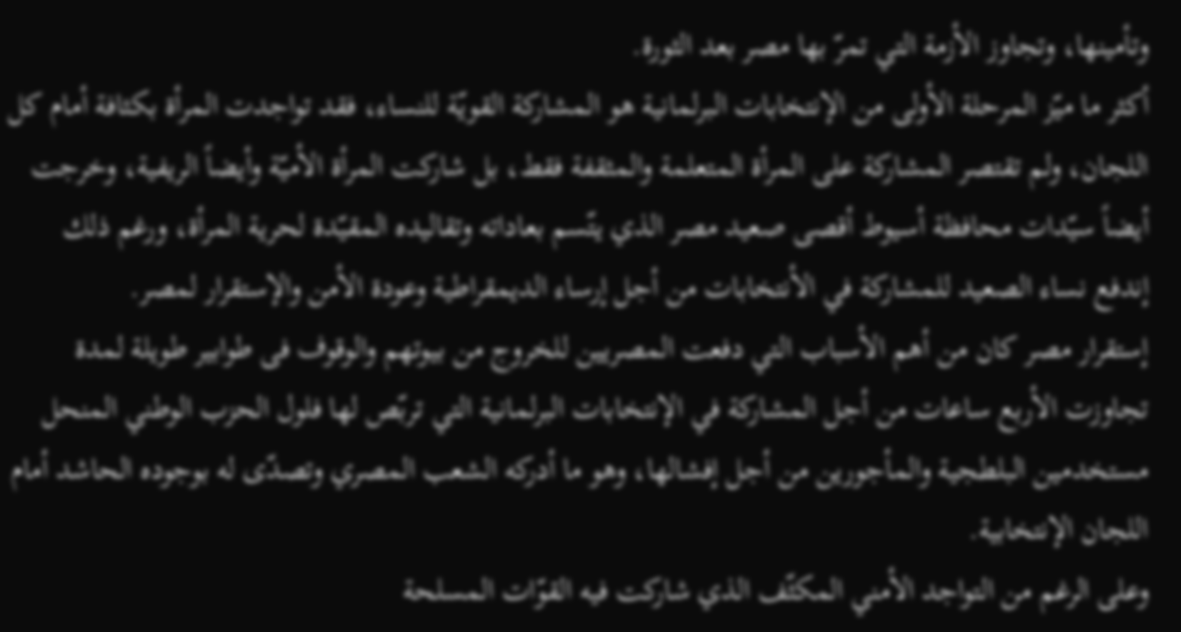وتأمينها، وتجاوز الأزمة التي تمرّ بها مصر بعد الثورة.
أكثر ما ميّز المرحلة الأولى من الإنتخابات البرلمانية هو المشاركة القويّة للنساء، فقد تواجدت المرأة بكثافة أمام كل اللجان، ولم تقتصر المشاركة على المرأة المتعلمة والمثقفة فقط، بل شاركت المرأة الأميّة وأيضاً الريفية، وخرجت أيضاً سيّدات محافظة أسيوط أقصى صعيد مصر الذي يتّسم بعاداته وتقاليده المقيّدة لحرية المرأة، ورغم ذلك إندفع نساء الصعيد للمشاركة في الأنتخابات من أجل إرساء الديمقراطية وعودة الأمن والإستقرار لمصر.
إستقرار مصر كان من أهم الأسباب التي دفعت المصريين للخروج من بيوتهم والوقوف فى طوابير طويلة لمدة تجاوزت الأربع ساعات من أجل المشاركة في الإنتخابات البرلمانية التي تربّص لها فلول الحزب الوطني المنحل مستخدمين البلطجية والمأجورين من أجل إفشالها، وهو ما أدركه الشعب المصري وتصدّى له بوجوده الحاشد أمام اللجان الإنتخابية.
وعلى الرغم من التواجد الأمني المكثّف الذي شاركت فيه القوّات المسلحة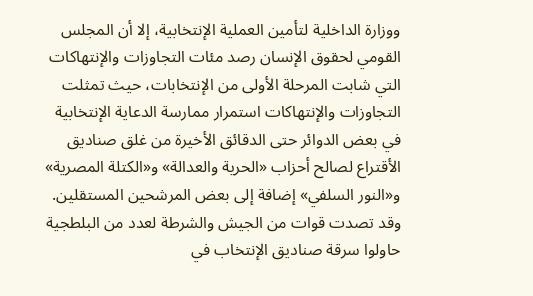ووزارة الداخلية لتأمين العملية الإنتخابية، إلا أن المجلس القومي لحقوق الإنسان رصد مئات التجاوزات والإنتهاكات التي شابت المرحلة الأولى من الإنتخابات، حيث تمثلت التجاوزات والإنتهاكات استمرار ممارسة الدعاية الإنتخابية في بعض الدوائر حتى الدقائق الأخيرة من غلق صناديق الأقتراع لصالح أحزاب «الحرية والعدالة» و«الكتلة المصرية» و«النور السلفي» إضافة إلى بعض المرشحين المستقلين.
وقد تصدت قوات من الجيش والشرطة لعدد من البلطجية حاولوا سرقة صناديق الإنتخاب في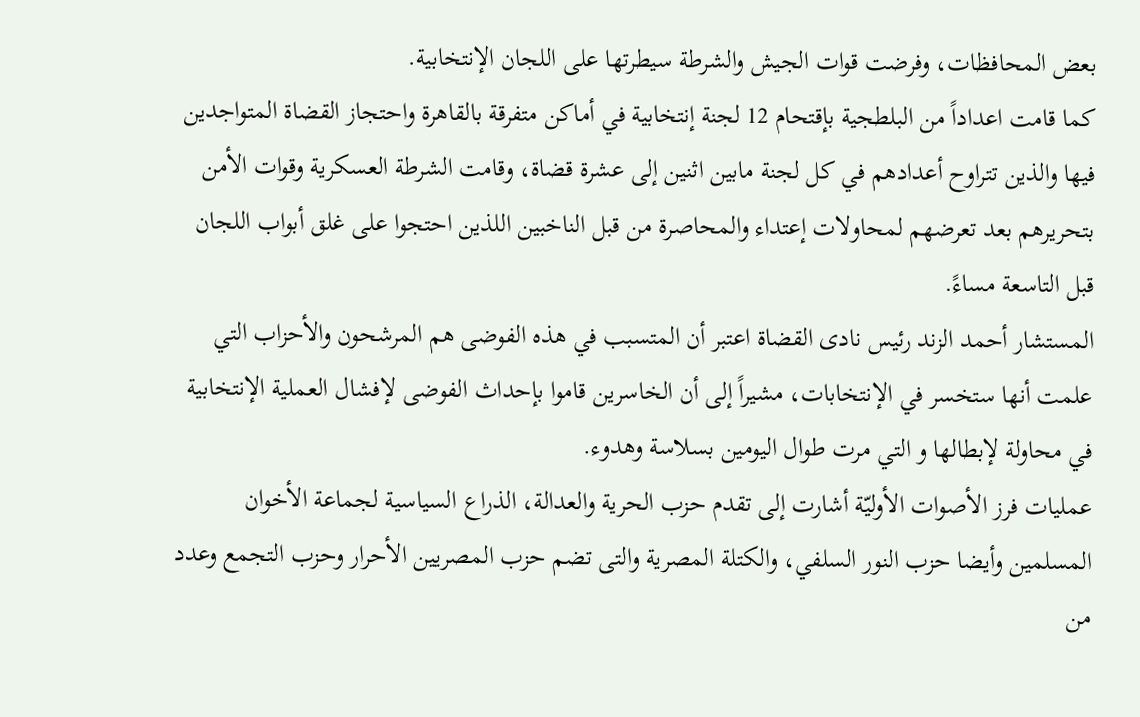بعض المحافظات، وفرضت قوات الجيش والشرطة سيطرتها على اللجان الإنتخابية.
كما قامت اعداداً من البلطجية بإقتحام 12 لجنة إنتخابية في أماكن متفرقة بالقاهرة واحتجاز القضاة المتواجدين فيها والذين تتراوح أعدادهم في كل لجنة مابين اثنين إلى عشرة قضاة، وقامت الشرطة العسكرية وقوات الأمن بتحريرهم بعد تعرضهم لمحاولات إعتداء والمحاصرة من قبل الناخبين اللذين احتجوا على غلق أبواب اللجان قبل التاسعة مساءً.
المستشار أحمد الزند رئيس نادى القضاة اعتبر أن المتسبب في هذه الفوضى هم المرشحون والأحزاب التي علمت أنها ستخسر في الإنتخابات، مشيراً إلى أن الخاسرين قاموا بإحداث الفوضى لإفشال العملية الإنتخابية في محاولة لإبطالها و التي مرت طوال اليومين بسلاسة وهدوء.
عمليات فرز الأصوات الأوليّة أشارت إلى تقدم حزب الحرية والعدالة، الذراع السياسية لجماعة الأخوان المسلمين وأيضا حزب النور السلفي، والكتلة المصرية والتى تضم حزب المصريين الأحرار وحزب التجمع وعدد من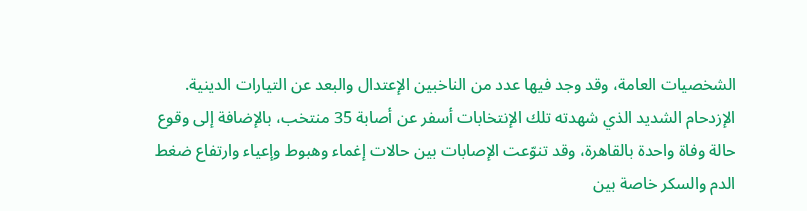الشخصيات العامة، وقد وجد فيها عدد من الناخبين الإعتدال والبعد عن التيارات الدينية.
الإزدحام الشديد الذي شهدته تلك الإنتخابات أسفر عن أصابة 35 منتخب، بالإضافة إلى وقوع حالة وفاة واحدة بالقاهرة، وقد تنوّعت الإصابات بين حالات إغماء وهبوط وإعياء وارتفاع ضغط الدم والسكر خاصة بين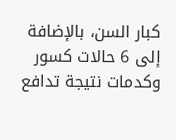كبار السن، بالإضافة إلى 6 حالات كسور وكدمات نتيجة تدافع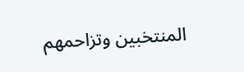المنتخبين وتزاحمهم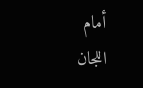أمام اللجان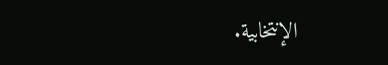الإنتخابية.